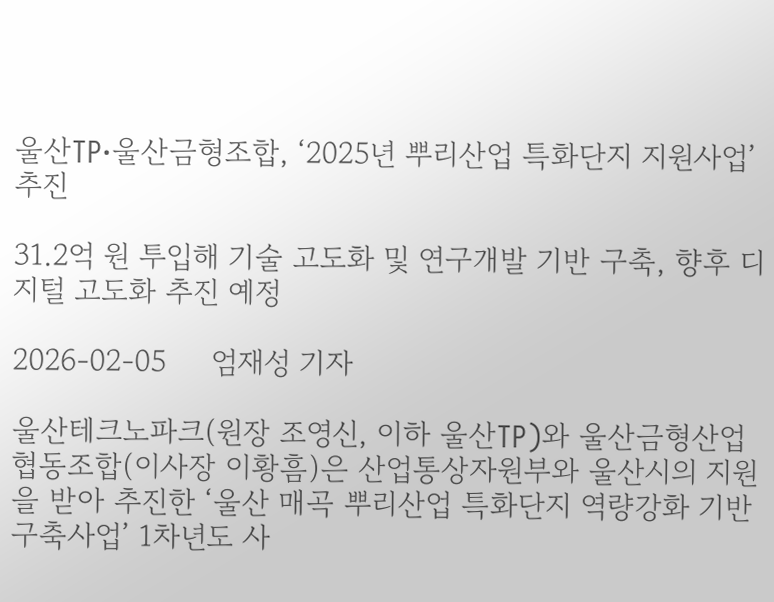울산TP·울산금형조합, ‘2025년 뿌리산업 특화단지 지원사업’ 추진

31.2억 원 투입해 기술 고도화 및 연구개발 기반 구축, 향후 디지털 고도화 추진 예정

2026-02-05     엄재성 기자

울산테크노파크(원장 조영신, 이하 울산TP)와 울산금형산업협동조합(이사장 이황흠)은 산업통상자원부와 울산시의 지원을 받아 추진한 ‘울산 매곡 뿌리산업 특화단지 역량강화 기반구축사업’ 1차년도 사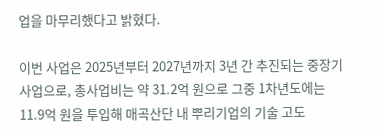업을 마무리했다고 밝혔다.

이번 사업은 2025년부터 2027년까지 3년 간 추진되는 중장기 사업으로, 총사업비는 약 31.2억 원으로 그중 1차년도에는 11.9억 원을 투입해 매곡산단 내 뿌리기업의 기술 고도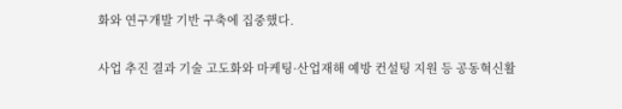화와 연구개발 기반 구축에 집중했다.

사업 추진 결과 기술 고도화와 마케팅·산업재해 예방 컨설팅 지원 등 공동혁신활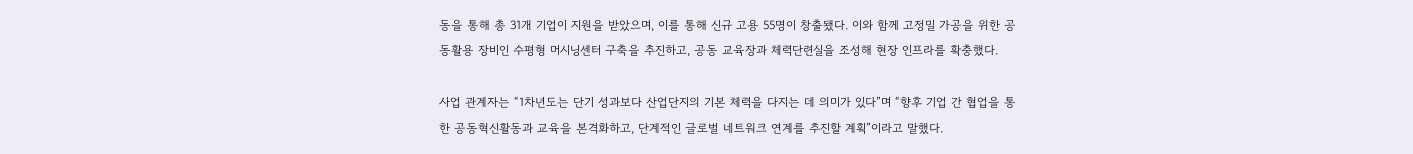동을 통해 총 31개 기업이 지원을 받았으며, 이를 통해 신규 고용 55명이 창출됐다. 이와 함께 고정밀 가공을 위한 공동활용 장비인 수평형 머시닝센터 구축을 추진하고, 공동 교육장과 체력단련실을 조성해 현장 인프라를 확충했다.

사업 관계자는 “1차년도는 단기 성과보다 산업단지의 기본 체력을 다지는 데 의미가 있다”며 “향후 기업 간 협업을 통한 공동혁신활동과 교육을 본격화하고, 단계적인 글로벌 네트워크 연계를 추진할 계획”이라고 말했다.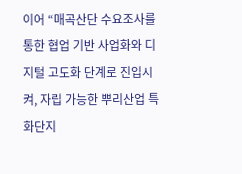이어 “매곡산단 수요조사를 통한 협업 기반 사업화와 디지털 고도화 단계로 진입시켜, 자립 가능한 뿌리산업 특화단지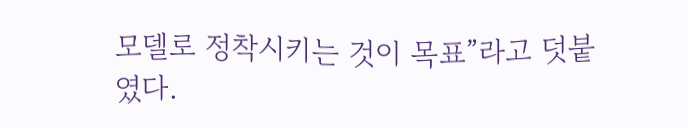모델로 정착시키는 것이 목표”라고 덧붙였다.